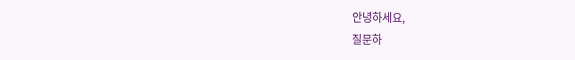안녕하세요,
질문하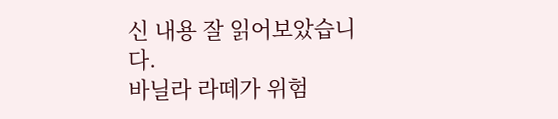신 내용 잘 읽어보았습니다.
바닐라 라떼가 위험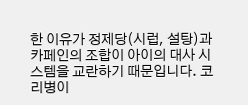한 이유가 정제당(시럽, 설탕)과 카페인의 조합이 아이의 대사 시스템을 교란하기 때문입니다. 코리병이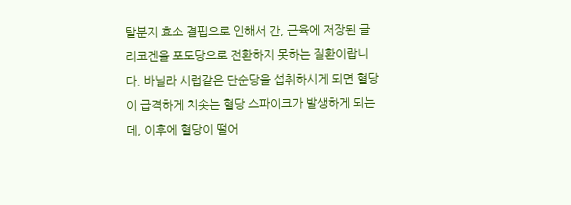탈분지 효소 결핍으로 인해서 간, 근육에 저장된 글리코겐을 포도당으로 전환하지 못하는 질환이랍니다. 바닐라 시럽같은 단순당을 섭취하시게 되면 혈당이 급격하게 치솟는 혈당 스파이크가 발생하게 되는데, 이후에 혈당이 떨어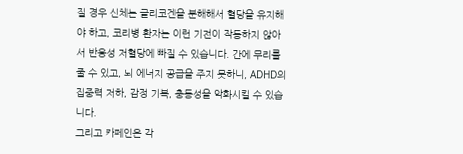질 경우 신체는 글리코겐을 분해해서 혈당을 유지해야 하고, 코리병 환자는 이런 기전이 작동하지 않아서 반응성 저혈당에 빠질 수 있습니다. 간에 무리를 줄 수 있고, 뇌 에너지 공급을 주지 못하니, ADHD의 집중력 저하, 감정 기복, 충동성을 악화시킬 수 있습니다.
그리고 카페인은 각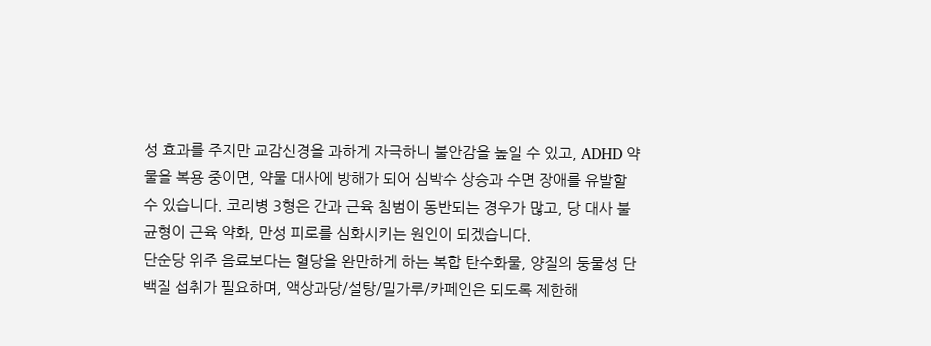성 효과를 주지만 교감신경을 과하게 자극하니 불안감을 높일 수 있고, ADHD 약물을 복용 중이면, 약물 대사에 방해가 되어 심박수 상승과 수면 장애를 유발할 수 있습니다. 코리병 3형은 간과 근육 침범이 동반되는 경우가 많고, 당 대사 불균형이 근육 약화, 만성 피로를 심화시키는 원인이 되겠습니다.
단순당 위주 음료보다는 혈당을 완만하게 하는 복합 탄수화물, 양질의 둥물성 단백질 섭취가 필요하며, 액상과당/설탕/밀가루/카페인은 되도록 제한해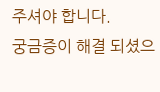주셔야 합니다.
궁금증이 해결 되셨으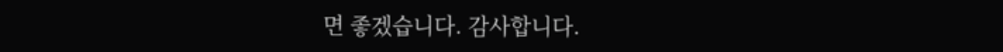면 좋겠습니다. 감사합니다.